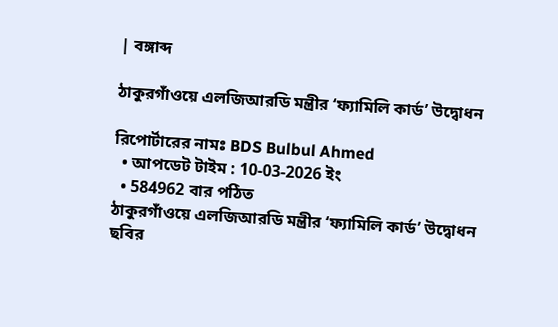| বঙ্গাব্দ

ঠাকুরগাঁওয়ে এলজিআরডি মন্ত্রীর ‘ফ্যামিলি কার্ড’ উদ্বোধন

রিপোর্টারের নামঃ BDS Bulbul Ahmed
  • আপডেট টাইম : 10-03-2026 ইং
  • 584962 বার পঠিত
ঠাকুরগাঁওয়ে এলজিআরডি মন্ত্রীর ‘ফ্যামিলি কার্ড’ উদ্বোধন
ছবির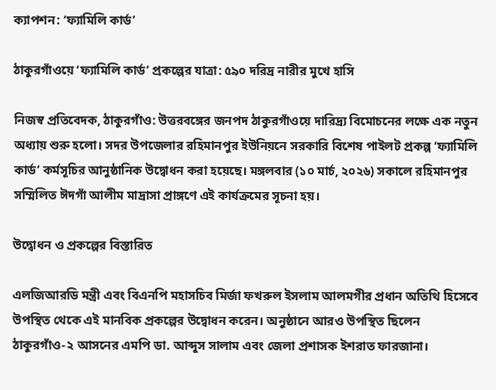ক্যাপশন: ‘ফ্যামিলি কার্ড’

ঠাকুরগাঁওয়ে ‘ফ্যামিলি কার্ড’ প্রকল্পের যাত্রা: ৫৯০ দরিদ্র নারীর মুখে হাসি

নিজস্ব প্রতিবেদক, ঠাকুরগাঁও: উত্তরবঙ্গের জনপদ ঠাকুরগাঁওয়ে দারিদ্র্য বিমোচনের লক্ষে এক নতুন অধ্যায় শুরু হলো। সদর উপজেলার রহিমানপুর ইউনিয়নে সরকারি বিশেষ পাইলট প্রকল্প ‘ফ্যামিলি কার্ড’ কর্মসূচির আনুষ্ঠানিক উদ্বোধন করা হয়েছে। মঙ্গলবার (১০ মার্চ, ২০২৬) সকালে রহিমানপুর সম্মিলিত ঈদগাঁ আলীম মাদ্রাসা প্রাঙ্গণে এই কার্যক্রমের সূচনা হয়।

উদ্বোধন ও প্রকল্পের বিস্তারিত

এলজিআরডি মন্ত্রী এবং বিএনপি মহাসচিব মির্জা ফখরুল ইসলাম আলমগীর প্রধান অতিথি হিসেবে উপস্থিত থেকে এই মানবিক প্রকল্পের উদ্বোধন করেন। অনুষ্ঠানে আরও উপস্থিত ছিলেন ঠাকুরগাঁও-২ আসনের এমপি ডা. আব্দুস সালাম এবং জেলা প্রশাসক ইশরাত ফারজানা।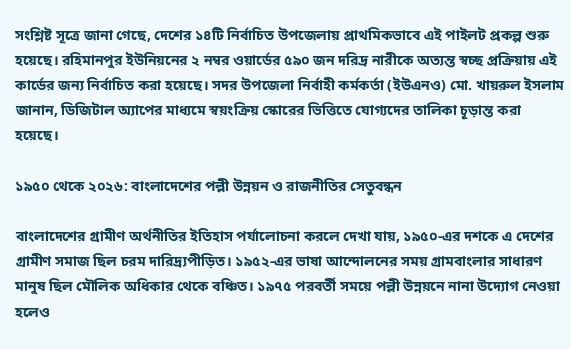সংশ্লিষ্ট সূত্রে জানা গেছে, দেশের ১৪টি নির্বাচিত উপজেলায় প্রাথমিকভাবে এই পাইলট প্রকল্প শুরু হয়েছে। রহিমানপুর ইউনিয়নের ২ নম্বর ওয়ার্ডের ৫৯০ জন দরিদ্র নারীকে অত্যন্ত স্বচ্ছ প্রক্রিয়ায় এই কার্ডের জন্য নির্বাচিত করা হয়েছে। সদর উপজেলা নির্বাহী কর্মকর্তা (ইউএনও) মো. খায়রুল ইসলাম জানান, ডিজিটাল অ্যাপের মাধ্যমে স্বয়ংক্রিয় স্কোরের ভিত্তিতে যোগ্যদের তালিকা চূড়ান্ত করা হয়েছে।

১৯৫০ থেকে ২০২৬: বাংলাদেশের পল্লী উন্নয়ন ও রাজনীতির সেতুবন্ধন

বাংলাদেশের গ্রামীণ অর্থনীতির ইতিহাস পর্যালোচনা করলে দেখা যায়, ১৯৫০-এর দশকে এ দেশের গ্রামীণ সমাজ ছিল চরম দারিদ্র্যপীড়িত। ১৯৫২-এর ভাষা আন্দোলনের সময় গ্রামবাংলার সাধারণ মানুষ ছিল মৌলিক অধিকার থেকে বঞ্চিত। ১৯৭৫ পরবর্তী সময়ে পল্লী উন্নয়নে নানা উদ্যোগ নেওয়া হলেও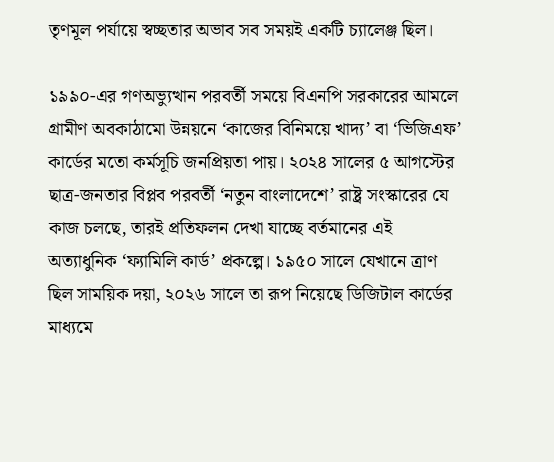তৃণমূল পর্যায়ে স্বচ্ছতার অভাব সব সময়ই একটি চ্যালেঞ্জ ছিল।

১৯৯০-এর গণঅভ্যুত্থান পরবর্তী সময়ে বিএনপি সরকারের আমলে গ্রামীণ অবকাঠামো উন্নয়নে ‘কাজের বিনিময়ে খাদ্য’ বা ‘ভিজিএফ’ কার্ডের মতো কর্মসূচি জনপ্রিয়তা পায়। ২০২৪ সালের ৫ আগস্টের ছাত্র-জনতার বিপ্লব পরবর্তী ‘নতুন বাংলাদেশে’ রাষ্ট্র সংস্কারের যে কাজ চলছে, তারই প্রতিফলন দেখা যাচ্ছে বর্তমানের এই অত্যাধুনিক ‘ফ্যামিলি কার্ড’ প্রকল্পে। ১৯৫০ সালে যেখানে ত্রাণ ছিল সাময়িক দয়া, ২০২৬ সালে তা রূপ নিয়েছে ডিজিটাল কার্ডের মাধ্যমে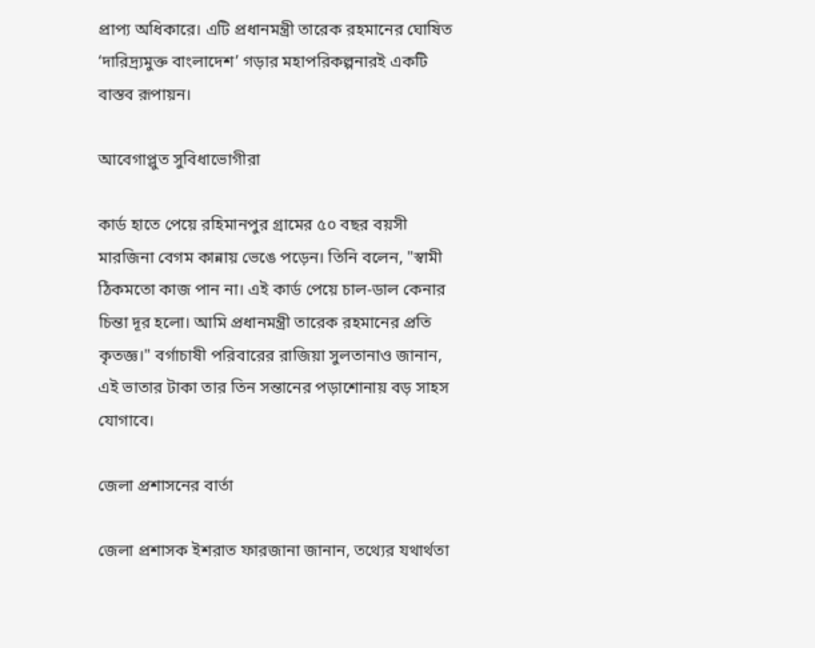প্রাপ্য অধিকারে। এটি প্রধানমন্ত্রী তারেক রহমানের ঘোষিত ‘দারিদ্র্যমুক্ত বাংলাদেশ’ গড়ার মহাপরিকল্পনারই একটি বাস্তব রূপায়ন।

আবেগাপ্লুত সুবিধাভোগীরা

কার্ড হাতে পেয়ে রহিমানপুর গ্রামের ৫০ বছর বয়সী মারজিনা বেগম কান্নায় ভেঙে পড়েন। তিনি বলেন, "স্বামী ঠিকমতো কাজ পান না। এই কার্ড পেয়ে চাল-ডাল কেনার চিন্তা দূর হলো। আমি প্রধানমন্ত্রী তারেক রহমানের প্রতি কৃতজ্ঞ।" বর্গাচাষী পরিবারের রাজিয়া সুলতানাও জানান, এই ভাতার টাকা তার তিন সন্তানের পড়াশোনায় বড় সাহস যোগাবে।

জেলা প্রশাসনের বার্তা

জেলা প্রশাসক ইশরাত ফারজানা জানান, তথ্যের যথার্থতা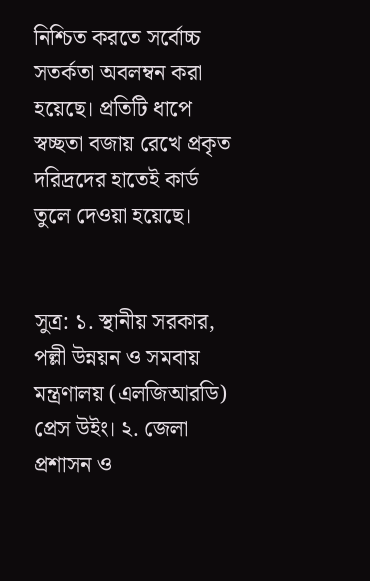নিশ্চিত করতে সর্বোচ্চ সতর্কতা অবলম্বন করা হয়েছে। প্রতিটি ধাপে স্বচ্ছতা বজায় রেখে প্রকৃত দরিদ্রদের হাতেই কার্ড তুলে দেওয়া হয়েছে।


সুত্র: ১. স্থানীয় সরকার, পল্লী উন্নয়ন ও সমবায় মন্ত্রণালয় (এলজিআরডি) প্রেস উইং। ২. জেলা প্রশাসন ও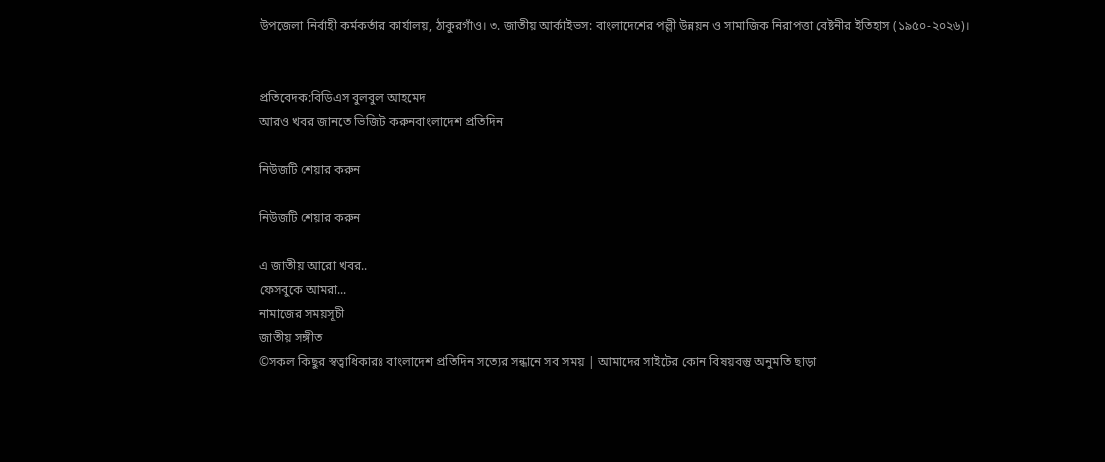উপজেলা নির্বাহী কর্মকর্তার কার্যালয়, ঠাকুরগাঁও। ৩. জাতীয় আর্কাইভস: বাংলাদেশের পল্লী উন্নয়ন ও সামাজিক নিরাপত্তা বেষ্টনীর ইতিহাস (১৯৫০-২০২৬)।


প্রতিবেদক:বিডিএস বুলবুল আহমেদ
আরও খবর জানতে ভিজিট করুনবাংলাদেশ প্রতিদিন

নিউজটি শেয়ার করুন

নিউজটি শেয়ার করুন

এ জাতীয় আরো খবর..
ফেসবুকে আমরা...
নামাজের সময়সূচী
জাতীয় সঙ্গীত
©সকল কিছুর স্বত্বাধিকারঃ বাংলাদেশ প্রতিদিন সত্যের সন্ধানে সব সময় | আমাদের সাইটের কোন বিষয়বস্তু অনুমতি ছাড়া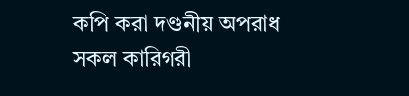কপি করা দণ্ডনীয় অপরাধ
সকল কারিগরী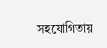সহযোগিতায়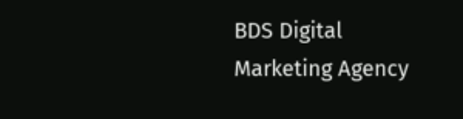BDS Digital Marketing Agency